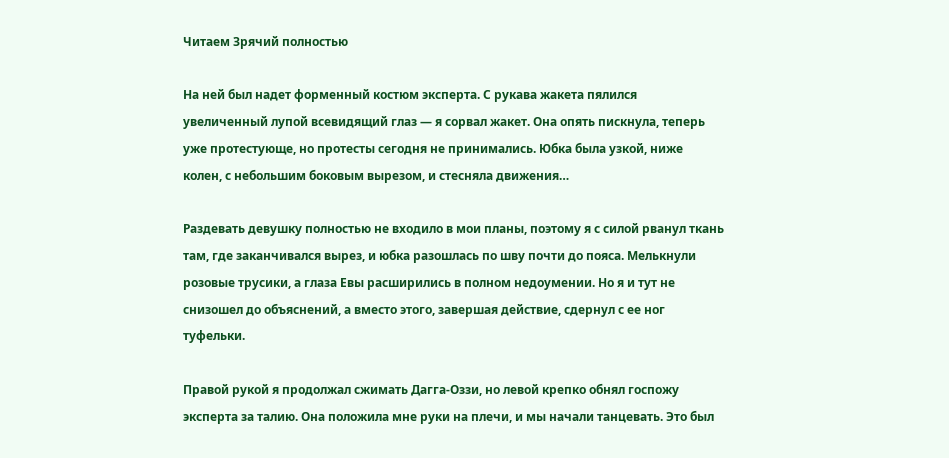Читаем Зрячий полностью

На ней был надет форменный костюм эксперта. С рукава жакета пялился увеличенный лупой всевидящий глаз — я сорвал жакет. Она опять пискнула, теперь уже протестующе, но протесты сегодня не принимались. Юбка была узкой, ниже колен, с небольшим боковым вырезом, и стесняла движения…

Раздевать девушку полностью не входило в мои планы, поэтому я с силой рванул ткань там, где заканчивался вырез, и юбка разошлась по шву почти до пояса. Мелькнули розовые трусики, а глаза Евы расширились в полном недоумении. Но я и тут не снизошел до объяснений, а вместо этого, завершая действие, сдернул с ее ног туфельки.

Правой рукой я продолжал сжимать Дагга-Оззи, но левой крепко обнял госпожу эксперта за талию. Она положила мне руки на плечи, и мы начали танцевать. Это был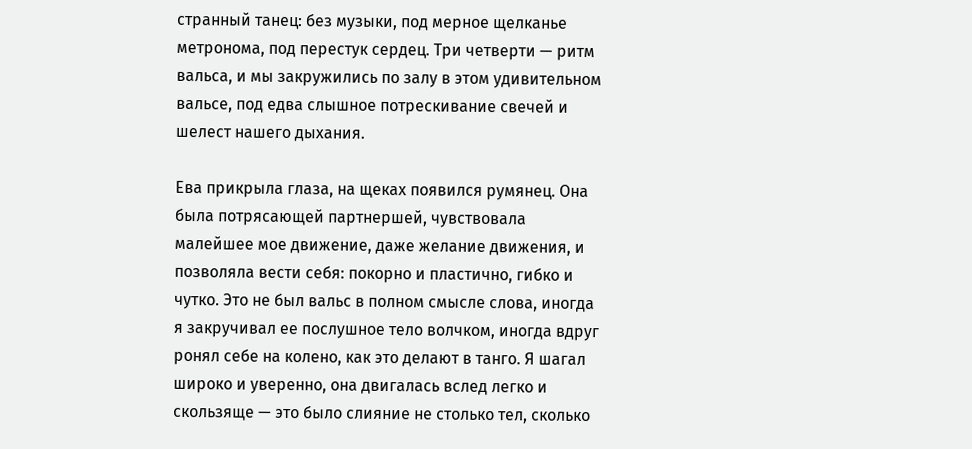странный танец: без музыки, под мерное щелканье метронома, под перестук сердец. Три четверти — ритм вальса, и мы закружились по залу в этом удивительном вальсе, под едва слышное потрескивание свечей и шелест нашего дыхания.

Ева прикрыла глаза, на щеках появился румянец. Она была потрясающей партнершей, чувствовала малейшее мое движение, даже желание движения, и позволяла вести себя: покорно и пластично, гибко и чутко. Это не был вальс в полном смысле слова, иногда я закручивал ее послушное тело волчком, иногда вдруг ронял себе на колено, как это делают в танго. Я шагал широко и уверенно, она двигалась вслед легко и скользяще — это было слияние не столько тел, сколько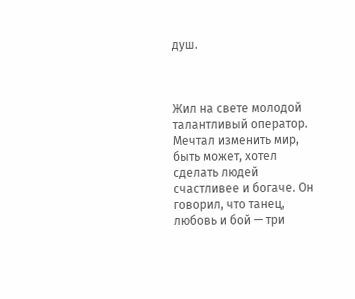душ.



Жил на свете молодой талантливый оператор. Мечтал изменить мир, быть может, хотел сделать людей счастливее и богаче. Он говорил, что танец, любовь и бой — три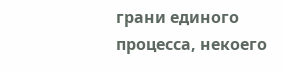грани единого процесса, некоего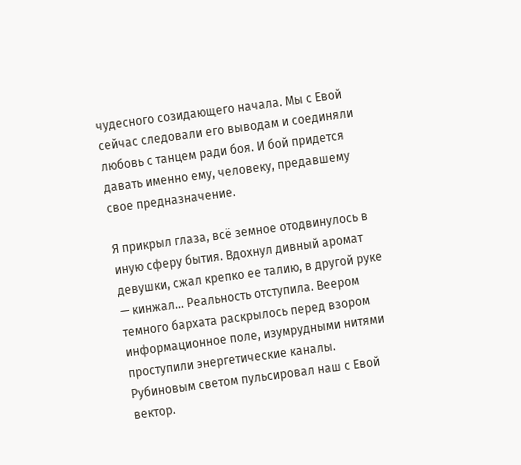чудесного созидающего начала. Мы с Евой сейчас следовали его выводам и соединяли любовь с танцем ради боя. И бой придется давать именно ему, человеку, предавшему свое предназначение.

Я прикрыл глаза, всё земное отодвинулось в иную сферу бытия. Вдохнул дивный аромат девушки, сжал крепко ее талию, в другой руке — кинжал… Реальность отступила. Веером темного бархата раскрылось перед взором информационное поле, изумрудными нитями проступили энергетические каналы. Рубиновым светом пульсировал наш с Евой вектор.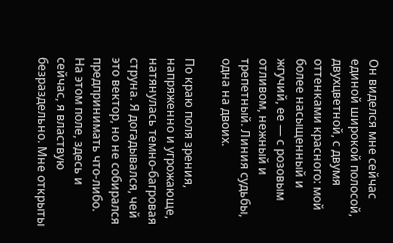Он виделся мне сейчас единой широкой полосой, двухцветной, с двумя оттенками красного: мой более насыщенный и жгучий, ее — с розовым отливом, нежный и трепетный. Линия судьбы, одна на двоих.

По краю поля зрения, напряженно и угрожающе, натянулась темно-багровая струна. Я догадывался, чей это вектор, но не собирался предпринимать что-либо. На этом поле, здесь и сейчас, я властвую безраздельно. Мне открыты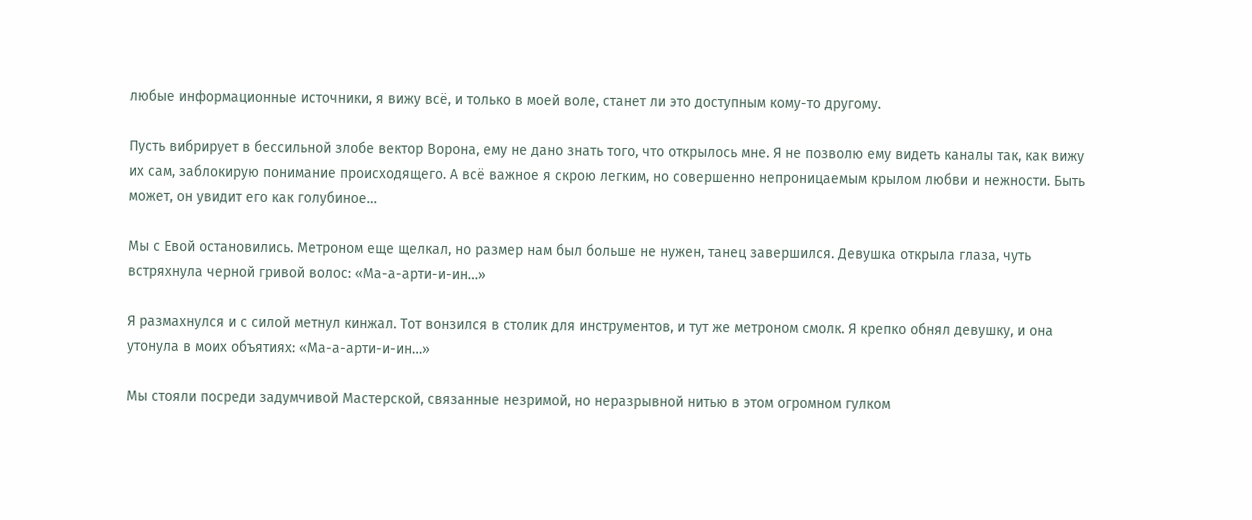любые информационные источники, я вижу всё, и только в моей воле, станет ли это доступным кому-то другому.

Пусть вибрирует в бессильной злобе вектор Ворона, ему не дано знать того, что открылось мне. Я не позволю ему видеть каналы так, как вижу их сам, заблокирую понимание происходящего. А всё важное я скрою легким, но совершенно непроницаемым крылом любви и нежности. Быть может, он увидит его как голубиное…

Мы с Евой остановились. Метроном еще щелкал, но размер нам был больше не нужен, танец завершился. Девушка открыла глаза, чуть встряхнула черной гривой волос: «Ма-а-арти-и-ин…»

Я размахнулся и с силой метнул кинжал. Тот вонзился в столик для инструментов, и тут же метроном смолк. Я крепко обнял девушку, и она утонула в моих объятиях: «Ма-а-арти-и-ин…»

Мы стояли посреди задумчивой Мастерской, связанные незримой, но неразрывной нитью в этом огромном гулком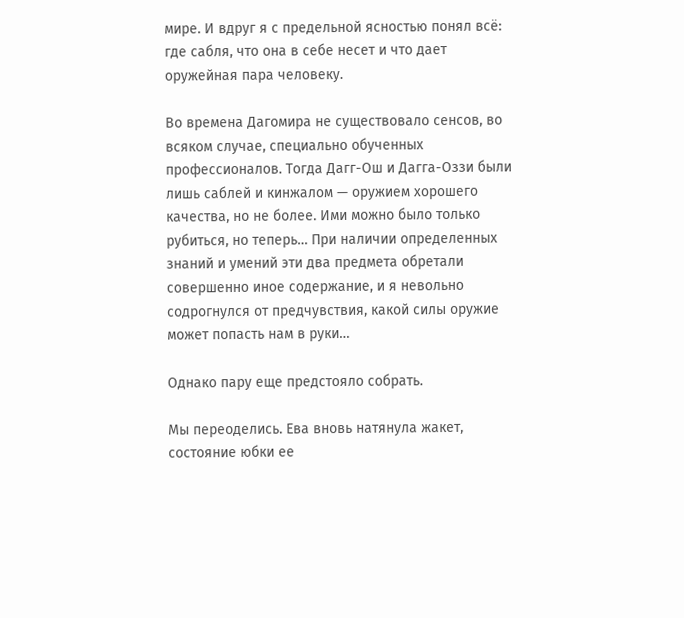мире. И вдруг я с предельной ясностью понял всё: где сабля, что она в себе несет и что дает оружейная пара человеку.

Во времена Дагомира не существовало сенсов, во всяком случае, специально обученных профессионалов. Тогда Дагг-Ош и Дагга-Оззи были лишь саблей и кинжалом — оружием хорошего качества, но не более. Ими можно было только рубиться, но теперь… При наличии определенных знаний и умений эти два предмета обретали совершенно иное содержание, и я невольно содрогнулся от предчувствия, какой силы оружие может попасть нам в руки…

Однако пару еще предстояло собрать.

Мы переоделись. Ева вновь натянула жакет, состояние юбки ее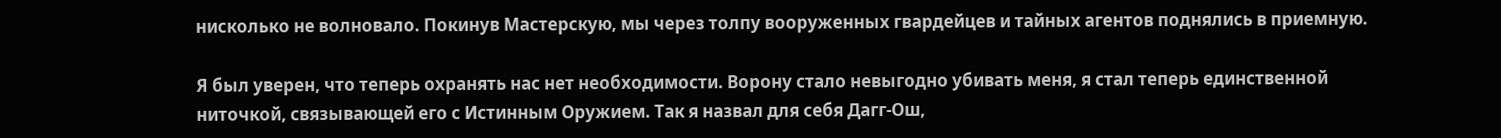нисколько не волновало. Покинув Мастерскую, мы через толпу вооруженных гвардейцев и тайных агентов поднялись в приемную.

Я был уверен, что теперь охранять нас нет необходимости. Ворону стало невыгодно убивать меня, я стал теперь единственной ниточкой, связывающей его с Истинным Оружием. Так я назвал для себя Дагг-Ош,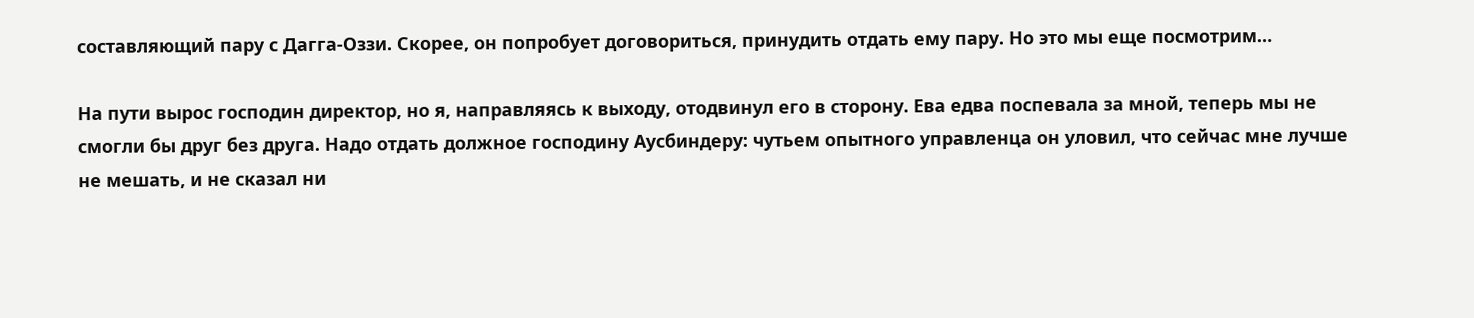составляющий пару с Дагга-Оззи. Скорее, он попробует договориться, принудить отдать ему пару. Но это мы еще посмотрим…

На пути вырос господин директор, но я, направляясь к выходу, отодвинул его в сторону. Ева едва поспевала за мной, теперь мы не смогли бы друг без друга. Надо отдать должное господину Аусбиндеру: чутьем опытного управленца он уловил, что сейчас мне лучше не мешать, и не сказал ни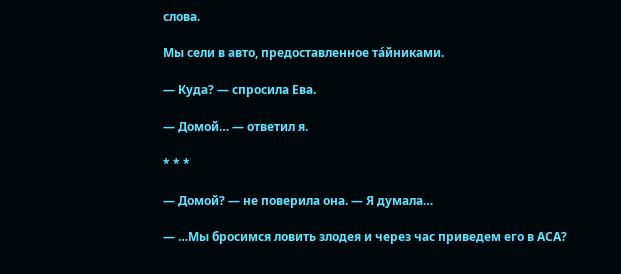слова.

Мы сели в авто, предоставленное та́йниками.

— Куда? — спросила Ева.

— Домой… — ответил я.

* * *

— Домой? — не поверила она. — Я думала…

— …Мы бросимся ловить злодея и через час приведем его в АСА?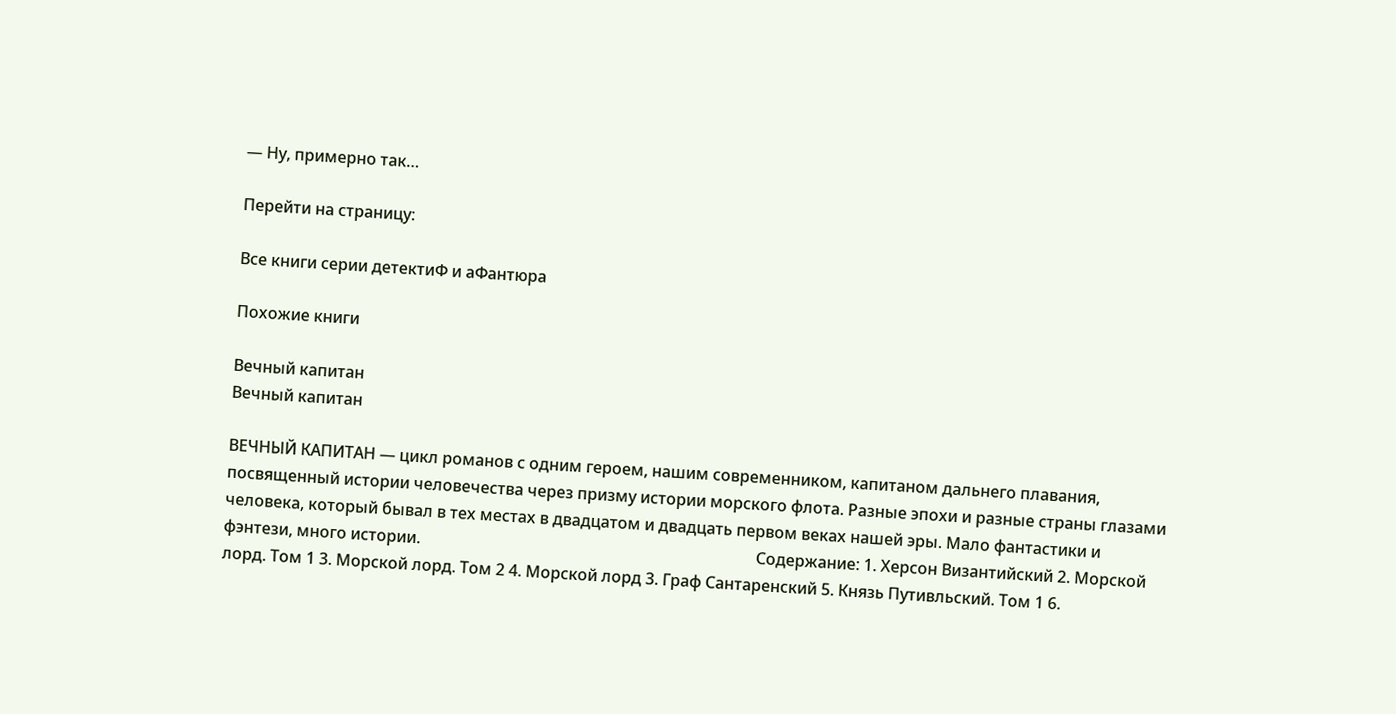— Ну, примерно так…

Перейти на страницу:

Все книги серии детектиФ и аФантюра

Похожие книги

Вечный капитан
Вечный капитан

ВЕЧНЫЙ КАПИТАН — цикл романов с одним героем, нашим современником, капитаном дальнего плавания, посвященный истории человечества через призму истории морского флота. Разные эпохи и разные страны глазами человека, который бывал в тех местах в двадцатом и двадцать первом веках нашей эры. Мало фантастики и фэнтези, много истории.                                                                                    Содержание: 1. Херсон Византийский 2. Морской лорд. Том 1 3. Морской лорд. Том 2 4. Морской лорд 3. Граф Сантаренский 5. Князь Путивльский. Том 1 6.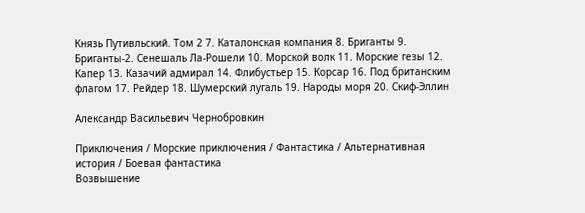Князь Путивльский. Том 2 7. Каталонская компания 8. Бриганты 9. Бриганты-2. Сенешаль Ла-Рошели 10. Морской волк 11. Морские гезы 12. Капер 13. Казачий адмирал 14. Флибустьер 15. Корсар 16. Под британским флагом 17. Рейдер 18. Шумерский лугаль 19. Народы моря 20. Скиф-Эллин

Александр Васильевич Чернобровкин

Приключения / Морские приключения / Фантастика / Альтернативная история / Боевая фантастика
Возвышение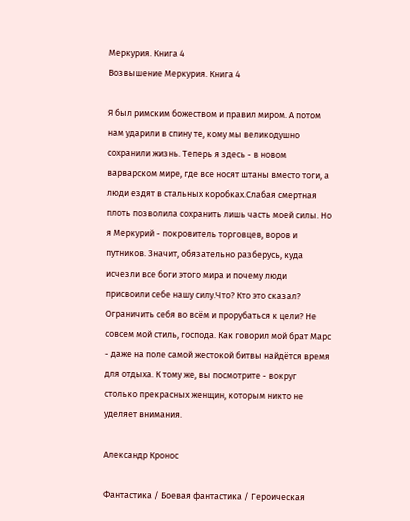Меркурия. Книга 4
Возвышение Меркурия. Книга 4

Я был римским божеством и правил миром. А потом нам ударили в спину те, кому мы великодушно сохранили жизнь. Теперь я здесь - в новом варварском мире, где все носят штаны вместо тоги, а люди ездят в стальных коробках.Слабая смертная плоть позволила сохранить лишь часть моей силы. Но я Меркурий - покровитель торговцев, воров и путников. Значит, обязательно разберусь, куда исчезли все боги этого мира и почему люди присвоили себе нашу силу.Что? Кто это сказал? Ограничить себя во всём и прорубаться к цели? Не совсем мой стиль, господа. Как говорил мой брат Марс - даже на поле самой жестокой битвы найдётся время для отдыха. К тому же, вы посмотрите - вокруг столько прекрасных женщин, которым никто не уделяет внимания.

Александр Кронос

Фантастика / Боевая фантастика / Героическая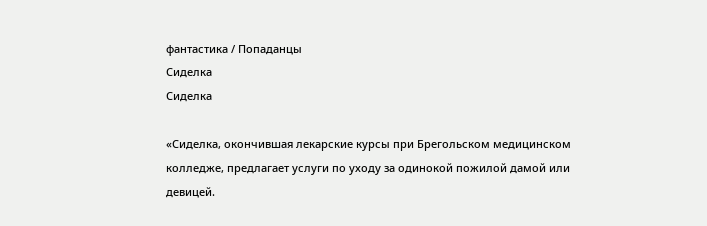фантастика / Попаданцы
Сиделка
Сиделка

«Сиделка, окончившая лекарские курсы при Брегольском медицинском колледже, предлагает услуги по уходу за одинокой пожилой дамой или девицей.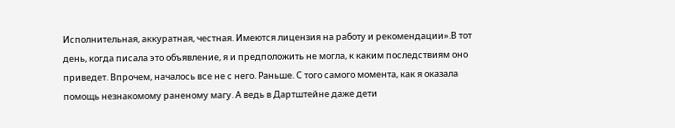Исполнительная, аккуратная, честная. Имеются лицензия на работу и рекомендации».В тот день, когда писала это объявление, я и предположить не могла, к каким последствиям оно приведет. Впрочем, началось все не с него. Раньше. С того самого момента, как я оказала помощь незнакомому раненому магу. А ведь в Дартштейне даже дети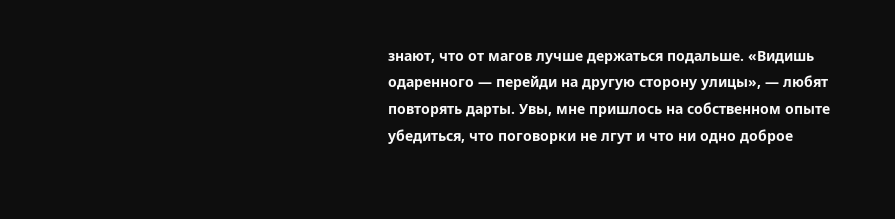знают, что от магов лучше держаться подальше. «Видишь одаренного — перейди на другую сторону улицы», — любят повторять дарты. Увы, мне пришлось на собственном опыте убедиться, что поговорки не лгут и что ни одно доброе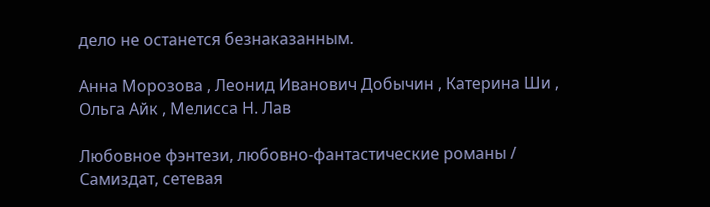дело не останется безнаказанным.

Анна Морозова , Леонид Иванович Добычин , Катерина Ши , Ольга Айк , Мелисса Н. Лав

Любовное фэнтези, любовно-фантастические романы / Самиздат, сетевая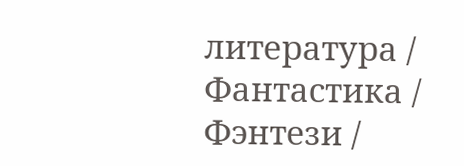литература / Фантастика / Фэнтези /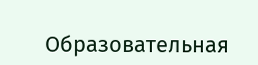Образовательная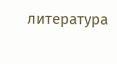литература